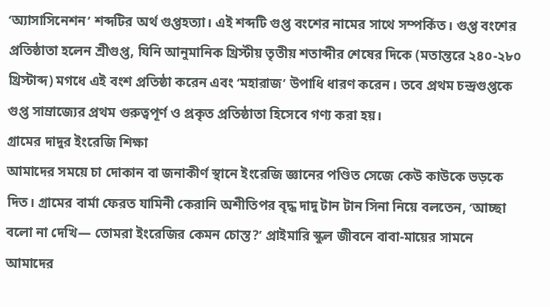‘অ্যাসাসিনেশন’ শব্দটির অর্থ গুপ্তহত্যা। এই শব্দটি গুপ্ত বংশের নামের সাথে সম্পর্কিত। গুপ্ত বংশের প্রতিষ্ঠাতা হলেন শ্রীগুপ্ত, যিনি আনুমানিক খ্রিস্টীয় তৃতীয় শতাব্দীর শেষের দিকে (মতান্তরে ২৪০-২৮০ খ্রিস্টাব্দ) মগধে এই বংশ প্রতিষ্ঠা করেন এবং ‘মহারাজ’ উপাধি ধারণ করেন। তবে প্রথম চন্দ্রগুপ্তকে গুপ্ত সাম্রাজ্যের প্রথম গুরুত্বপূর্ণ ও প্রকৃত প্রতিষ্ঠাতা হিসেবে গণ্য করা হয়।
গ্রামের দাদুর ইংরেজি শিক্ষা
আমাদের সময়ে চা দোকান বা জনাকীর্ণ স্থানে ইংরেজি জ্ঞানের পণ্ডিত সেজে কেউ কাউকে ভড়কে দিত। গ্রামের বার্মা ফেরত যামিনী কেরানি অশীতিপর বৃদ্ধ দাদু টান টান সিনা নিয়ে বলতেন, ‘আচ্ছা বলো না দেখি— তোমরা ইংরেজির কেমন চোস্ত?’ প্রাইমারি স্কুল জীবনে বাবা-মায়ের সামনে আমাদের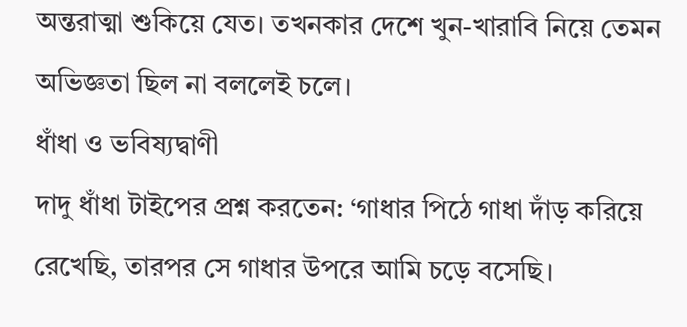অন্তরাত্মা শুকিয়ে যেত। তখনকার দেশে খুন-খারাবি নিয়ে তেমন অভিজ্ঞতা ছিল না বললেই চলে।
ধাঁধা ও ভবিষ্যদ্বাণী
দাদু ধাঁধা টাইপের প্রশ্ন করতেন: ‘গাধার পিঠে গাধা দাঁড় করিয়ে রেখেছি, তারপর সে গাধার উপরে আমি চড়ে বসেছি।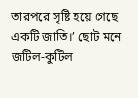তারপরে সৃষ্টি হয়ে গেছে একটি জাতি।’ ছোট মনে জটিল-কুটিল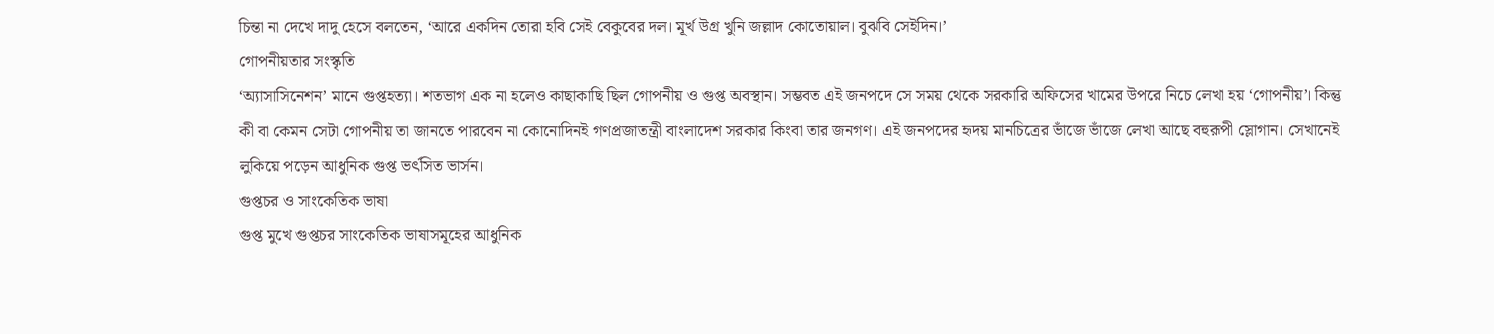চিন্তা না দেখে দাদু হেসে বলতেন, ‘আরে একদিন তোরা হবি সেই বেকুবের দল। মূর্খ উগ্র খুনি জল্লাদ কোতোয়াল। বুঝবি সেইদিন।’
গোপনীয়তার সংস্কৃতি
‘অ্যাসাসিনেশন’ মানে গুপ্তহত্যা। শতভাগ এক না হলেও কাছাকাছি ছিল গোপনীয় ও গুপ্ত অবস্থান। সম্ভবত এই জনপদে সে সময় থেকে সরকারি অফিসের খামের উপরে নিচে লেখা হয় ‘গোপনীয়’। কিন্তু কী বা কেমন সেটা গোপনীয় তা জানতে পারবেন না কোনোদিনই গণপ্রজাতন্ত্রী বাংলাদেশ সরকার কিংবা তার জনগণ। এই জনপদের হৃদয় মানচিত্রের ভাঁজে ভাঁজে লেখা আছে বহুরূপী স্লোগান। সেখানেই লুকিয়ে পড়েন আধুনিক গুপ্ত ভর্ৎসিত ভার্সন।
গুপ্তচর ও সাংকেতিক ভাষা
গুপ্ত মুখে গুপ্তচর সাংকেতিক ভাষাসমূহের আধুনিক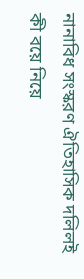নানাবিধ সংস্করণ ঐতিহাসিক দলিলই কী বয়ে নিয়ে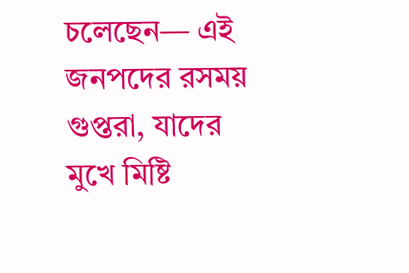চলেছেন— এই জনপদের রসময় গুপ্তরা, যাদের মুখে মিষ্টি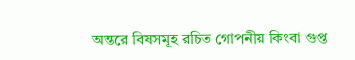অন্তরে বিষসমূহ রচিত গোপনীয় কিংবা গুপ্ত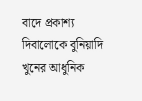বাদে প্রকাশ্য দিবালোকে বুনিয়াদি খুনের আধুনিক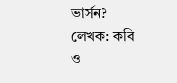ভার্সন?
লেখক: কবি ও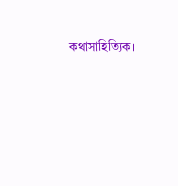কথাসাহিত্যিক।